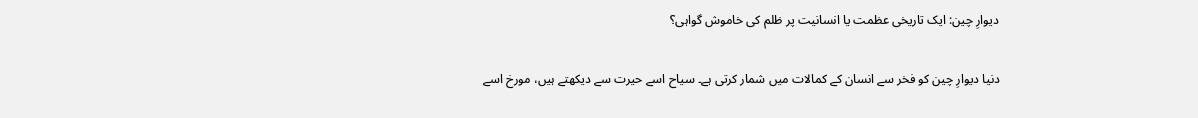دیوارِ چین: ایک تاریخی عظمت یا انسانیت پر ظلم کی خاموش گواہی؟

دنیا دیوارِ چین کو فخر سے انسان کے کمالات میں شمار کرتی ہے۔ سیاح اسے حیرت سے دیکھتے ہیں، مورخ اسے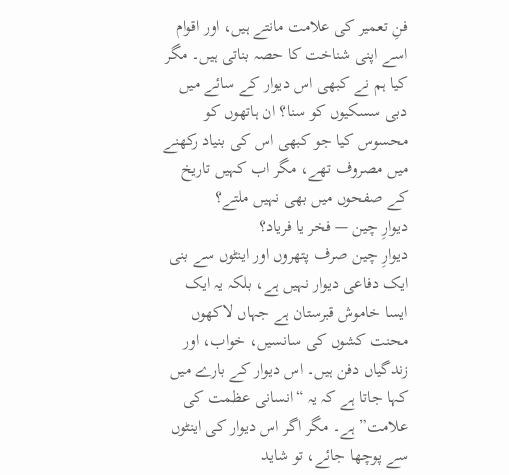فنِ تعمیر کی علامت مانتے ہیں، اور اقوام اسے اپنی شناخت کا حصہ بناتی ہیں۔ مگر کیا ہم نے کبھی اس دیوار کے سائے میں دبی سسکیوں کو سنا؟ ان ہاتھوں کو محسوس کیا جو کبھی اس کی بنیاد رکھنے میں مصروف تھے، مگر اب کہیں تاریخ کے صفحوں میں بھی نہیں ملتے؟
دیوارِ چین — فخر یا فریاد؟
دیوارِ چین صرف پتھروں اور اینٹوں سے بنی ایک دفاعی دیوار نہیں ہے، بلکہ یہ ایک ایسا خاموش قبرستان ہے جہاں لاکھوں محنت کشوں کی سانسیں، خواب، اور زندگیاں دفن ہیں۔ اس دیوار کے بارے میں کہا جاتا ہے کہ یہ “انسانی عظمت کی علامت” ہے۔ مگر اگر اس دیوار کی اینٹوں سے پوچھا جائے، تو شاید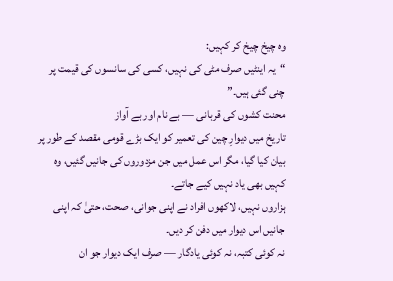وہ چیخ چیخ کر کہیں:
“یہ اینٹیں صرف مٹی کی نہیں، کسی کی سانسوں کی قیمت پر چنی گئی ہیں۔”
محنت کشوں کی قربانی — بے نام اور بے آواز
تاریخ میں دیوارِ چین کی تعمیر کو ایک بڑے قومی مقصد کے طور پر بیان کیا گیا، مگر اس عمل میں جن مزدوروں کی جانیں گئیں، وہ کہیں بھی یاد نہیں کیے جاتے۔
ہزاروں نہیں، لاکھوں افراد نے اپنی جوانی، صحت، حتیٰ کہ اپنی جانیں اس دیوار میں دفن کر دیں۔
نہ کوئی کتبہ، نہ کوئی یادگار — صرف ایک دیوار جو ان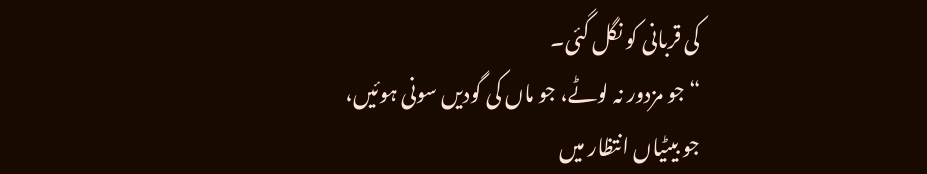کی قربانی کو نگل گئی۔
“جو مزدور نہ لوٹے، جو ماں کی گودیں سونی ہوئیں،
جو بیٹیاں انتظار میں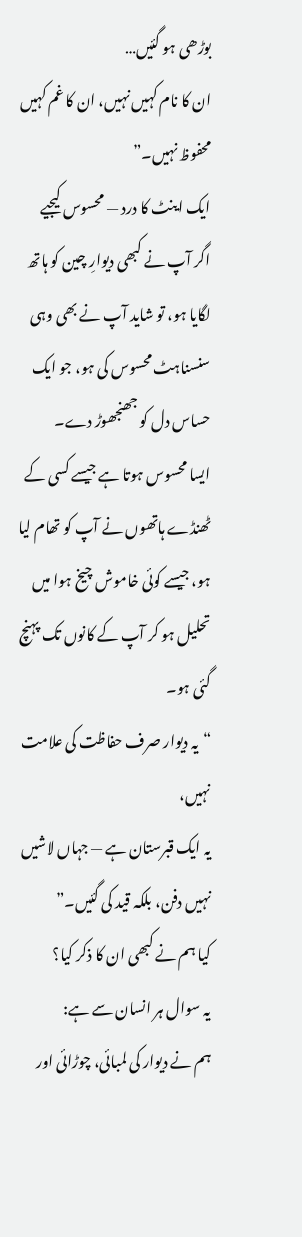بوڑھی ہو گئیں…
ان کا نام کہیں نہیں، ان کا غم کہیں محفوظ نہیں۔”
ایک اینٹ کا درد — محسوس کیجیے
اگر آپ نے کبھی دیوارِ چین کو ہاتھ لگایا ہو، تو شاید آپ نے بھی وہی سنسناہٹ محسوس کی ہو، جو ایک حساس دل کو جھنجھوڑ دے۔
ایسا محسوس ہوتا ہے جیسے کسی کے ٹھنڈے ہاتھوں نے آپ کو تھام لیا ہو، جیسے کوئی خاموش چیخ ہوا میں تحلیل ہو کر آپ کے کانوں تک پہنچ گئی ہو۔
“یہ دیوار صرف حفاظت کی علامت نہیں،
یہ ایک قبرستان ہے — جہاں لاشیں نہیں دفن، بلکہ قید کی گئیں۔”
کیا ہم نے کبھی ان کا ذکر کیا؟
یہ سوال ہر انسان سے ہے:
ہم نے دیوار کی لمبائی، چوڑائی اور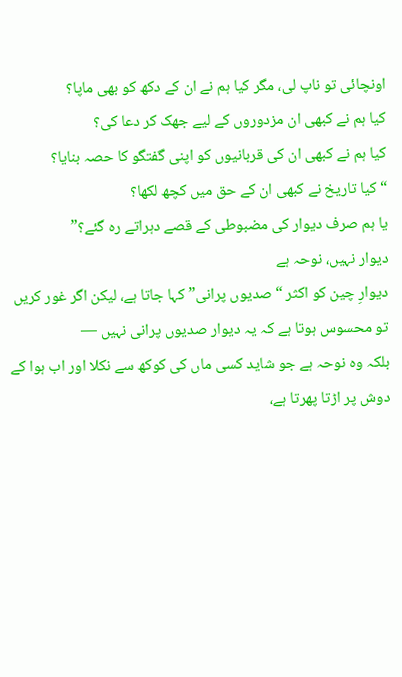اونچائی تو ناپ لی، مگر کیا ہم نے ان کے دکھ کو بھی ماپا؟
کیا ہم نے کبھی ان مزدوروں کے لیے جھک کر دعا کی؟
کیا ہم نے کبھی ان کی قربانیوں کو اپنی گفتگو کا حصہ بنایا؟
“کیا تاریخ نے کبھی ان کے حق میں کچھ لکھا؟
یا ہم صرف دیوار کی مضبوطی کے قصے دہراتے رہ گئے؟”
دیوار نہیں، نوحہ ہے
دیوارِ چین کو اکثر “صدیوں پرانی” کہا جاتا ہے، لیکن اگر غور کریں تو محسوس ہوتا ہے کہ یہ دیوار صدیوں پرانی نہیں —
بلکہ وہ نوحہ ہے جو شاید کسی ماں کی کوکھ سے نکلا اور اب ہوا کے دوش پر اڑتا پھرتا ہے،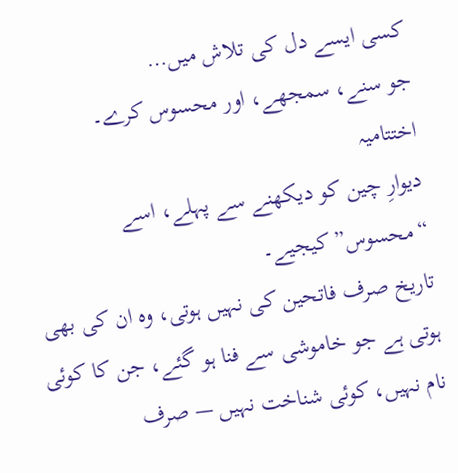کسی ایسے دل کی تلاش میں…
جو سنے، سمجھے، اور محسوس کرے۔
اختتامیہ
دیوارِ چین کو دیکھنے سے پہلے، اسے “محسوس” کیجیے۔
تاریخ صرف فاتحین کی نہیں ہوتی، وہ ان کی بھی ہوتی ہے جو خاموشی سے فنا ہو گئے، جن کا کوئی نام نہیں، کوئی شناخت نہیں — صرف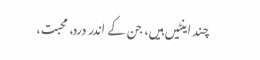چند اینٹیں ہیں، جن کے اندر درد، محبت،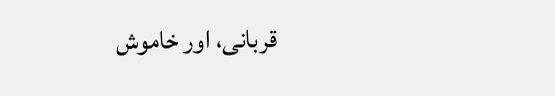قربانی، اور خاموش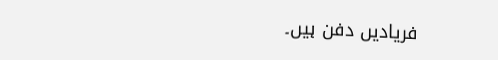فریادیں دفن ہیں۔